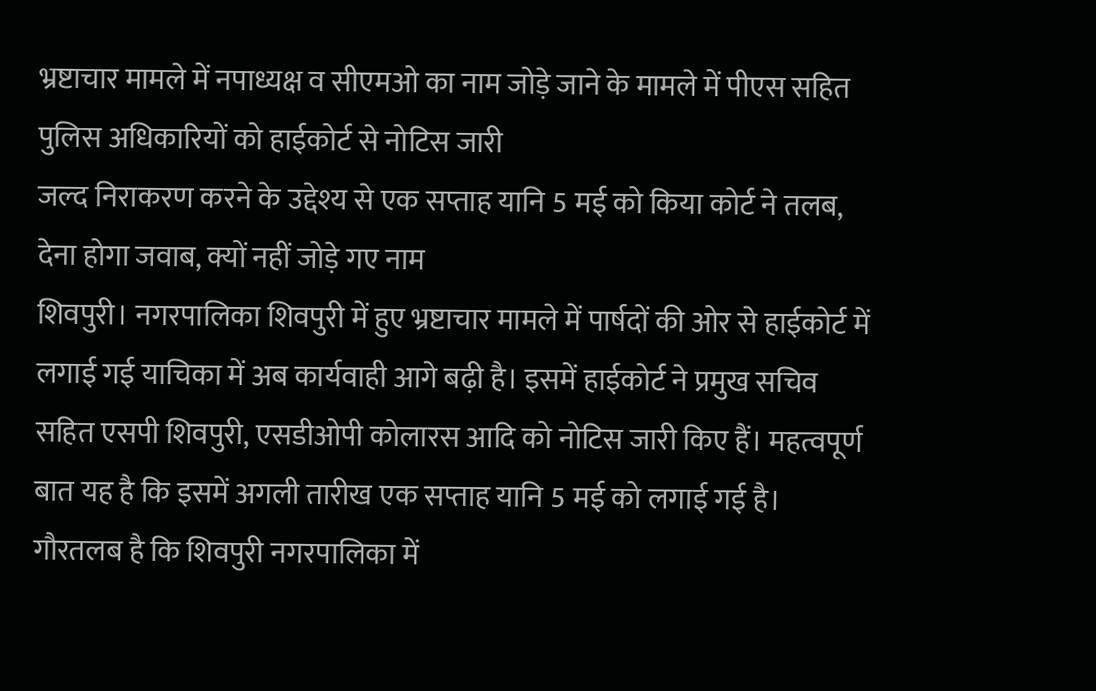भ्रष्टाचार मामले में नपाध्यक्ष व सीएमओ का नाम जोड़े जाने के मामले में पीएस सहित पुलिस अधिकारियों को हाईकोर्ट से नोटिस जारी
जल्द निराकरण करने के उद्देश्य से एक सप्ताह यानि 5 मई को किया कोर्ट ने तलब, देना होगा जवाब, क्यों नहीं जोड़े गए नाम
शिवपुरी। नगरपालिका शिवपुरी में हुए भ्रष्टाचार मामले में पार्षदों की ओर से हाईकोर्ट में लगाई गई याचिका में अब कार्यवाही आगे बढ़ी है। इसमें हाईकोर्ट ने प्रमुख सचिव सहित एसपी शिवपुरी, एसडीओपी कोलारस आदि को नोटिस जारी किए हैं। महत्वपूर्ण बात यह है कि इसमें अगली तारीख एक सप्ताह यानि 5 मई को लगाई गई है।
गौरतलब है कि शिवपुरी नगरपालिका में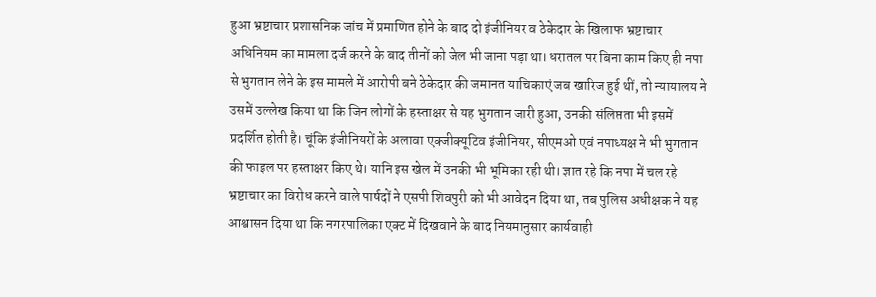हुआ भ्रष्टाचार प्रशासनिक जांच में प्रमाणित होने के बाद दो इंजीनियर व ठेकेदार के खिलाफ भ्रष्टाचार अधिनियम का मामला दर्ज करने के बाद तीनों को जेल भी जाना पड़ा था। धरातल पर बिना काम किए ही नपा से भुगतान लेने के इस मामले में आरोपी बने ठेकेदार की जमानत याचिकाएं जब खारिज हुई थीं, तो न्यायालय ने उसमें उल्लेख किया था कि जिन लोगों के हस्ताक्षर से यह भुगतान जारी हुआ, उनकी संलिप्तता भी इसमें प्रदर्शित होती है। चूंकि इंजीनियरों के अलावा एक्जीक्यूटिव इंजीनियर, सीएमओ एवं नपाध्यक्ष ने भी भुगतान की फाइल पर हस्ताक्षर किए थे। यानि इस खेल में उनकी भी भूमिका रही थी। ज्ञात रहे कि नपा में चल रहे भ्रष्टाचार का विरोध करने वाले पार्षदों ने एसपी शिवपुरी को भी आवेदन दिया था, तब पुलिस अधीक्षक ने यह आश्वासन दिया था कि नगरपालिका एक्ट में दिखवाने के बाद नियमानुसार कार्यवाही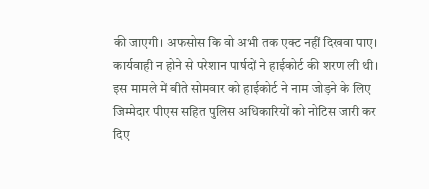की जाएगी। अफसोस कि वो अभी तक एक्ट नहीं दिखवा पाए।
कार्यवाही न होने से परेशान पार्षदों ने हाईकोर्ट की शरण ली थी। इस मामले में बीते सोमवार को हाईकोर्ट ने नाम जोड़ने के लिए जिम्मेदार पीएस सहित पुलिस अधिकारियों को नोटिस जारी कर दिए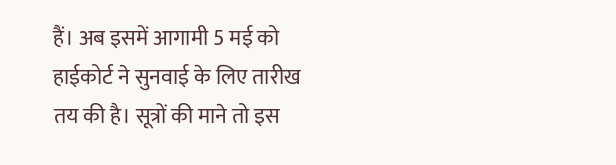हैं। अब इसमें आगामी 5 मई को हाईकोर्ट ने सुनवाई के लिए तारीख तय की है। सूत्रों की माने तो इस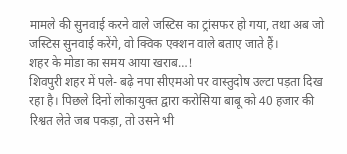मामले की सुनवाई करने वाले जस्टिस का ट्रांसफर हो गया, तथा अब जो जस्टिस सुनवाई करेंगे, वो क्विक एक्शन वाले बताए जाते हैं।
शहर के मोडा का समय आया खराब…!
शिवपुरी शहर में पले- बढ़े नपा सीएमओ पर वास्तुदोष उल्टा पड़ता दिख रहा है। पिछले दिनों लोकायुक्त द्वारा करोसिया बाबू को 40 हजार की रिश्वत लेते जब पकड़ा, तो उसने भी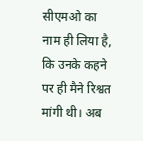सीएमओ का नाम ही लिया है, कि उनके कहने पर ही मैने रिश्वत मांगी थी। अब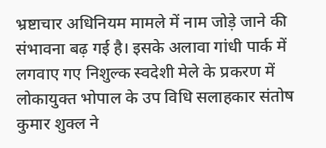भ्रष्टाचार अधिनियम मामले में नाम जोड़े जाने की संभावना बढ़ गई है। इसके अलावा गांधी पार्क में लगवाए गए निशुल्क स्वदेशी मेले के प्रकरण में लोकायुक्त भोपाल के उप विधि सलाहकार संतोष कुमार शुक्ल ने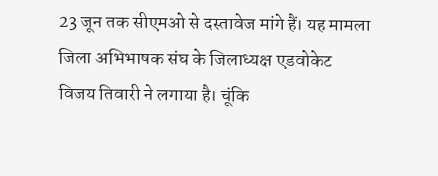23 जून तक सीएमओ से दस्तावेज मांगे हैं। यह मामला जिला अभिभाषक संघ के जिलाध्यक्ष एडवोकेट विजय तिवारी ने लगाया है। चूंकि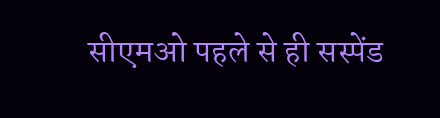सीएमओ पहले से ही सस्पेंड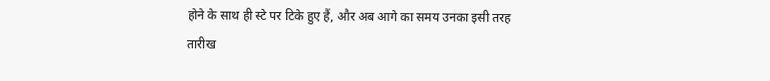होने के साथ ही स्टे पर टिके हुए हैं, और अब आगे का समय उनका इसी तरह तारीख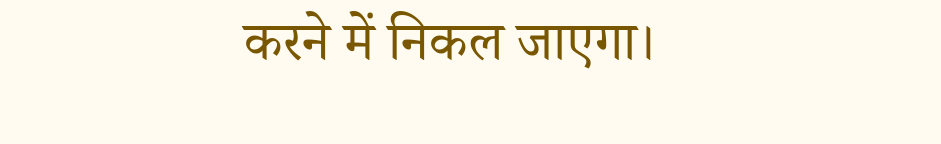करने में निकल जाएगा।